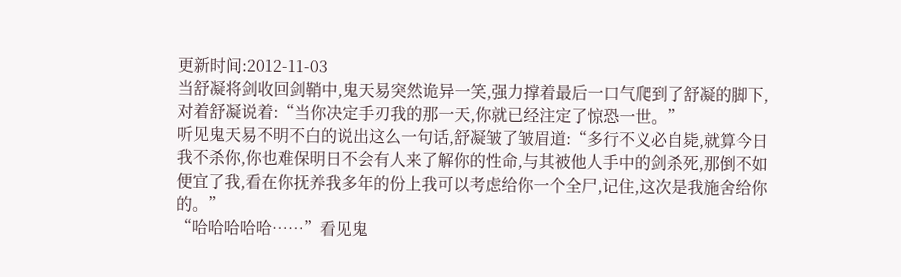更新时间:2012-11-03
当舒凝将剑收回剑鞘中,鬼天易突然诡异一笑,强力撑着最后一口气爬到了舒凝的脚下,对着舒凝说着:“当你决定手刃我的那一天,你就已经注定了惊恐一世。”
听见鬼天易不明不白的说出这么一句话,舒凝皱了皱眉道:“多行不义必自毙,就算今日我不杀你,你也难保明日不会有人来了解你的性命,与其被他人手中的剑杀死,那倒不如便宜了我,看在你抚养我多年的份上我可以考虑给你一个全尸,记住,这次是我施舍给你的。”
“哈哈哈哈哈……”看见鬼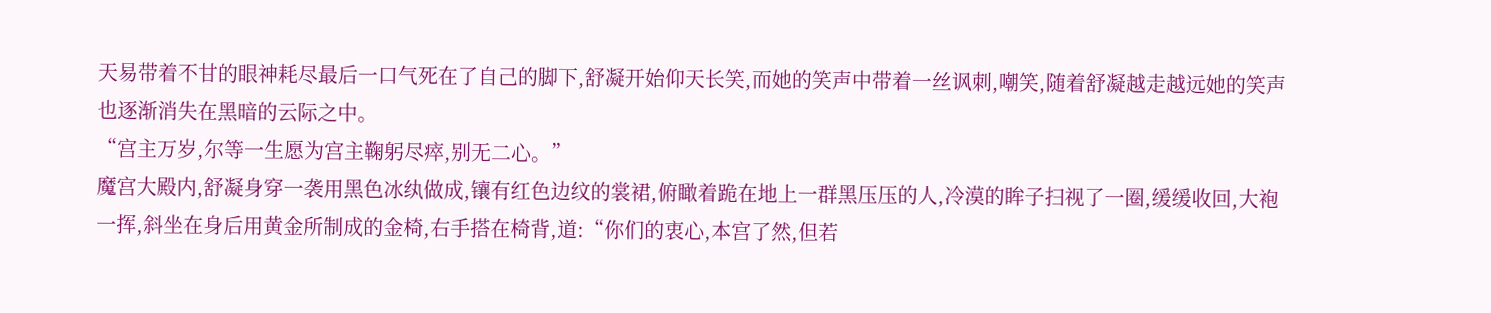天易带着不甘的眼神耗尽最后一口气死在了自己的脚下,舒凝开始仰天长笑,而她的笑声中带着一丝讽刺,嘲笑,随着舒凝越走越远她的笑声也逐渐消失在黑暗的云际之中。
“宫主万岁,尔等一生愿为宫主鞠躬尽瘁,别无二心。”
魔宫大殿内,舒凝身穿一袭用黑色冰纨做成,镶有红色边纹的裳裙,俯瞰着跪在地上一群黑压压的人,冷漠的眸子扫视了一圈,缓缓收回,大袍一挥,斜坐在身后用黄金所制成的金椅,右手搭在椅背,道:“你们的衷心,本宫了然,但若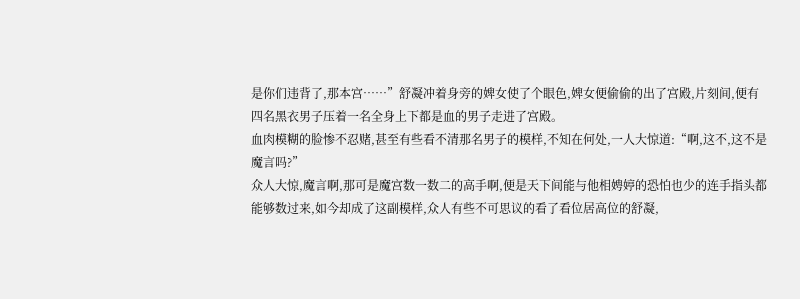是你们违背了,那本宫……”舒凝冲着身旁的婢女使了个眼色,婢女便偷偷的出了宫殿,片刻间,便有四名黑衣男子压着一名全身上下都是血的男子走进了宫殿。
血肉模糊的脸惨不忍赌,甚至有些看不清那名男子的模样,不知在何处,一人大惊道:“啊,这不,这不是魔言吗?”
众人大惊,魔言啊,那可是魔宫数一数二的高手啊,便是天下间能与他相娉婷的恐怕也少的连手指头都能够数过来,如今却成了这副模样,众人有些不可思议的看了看位居高位的舒凝,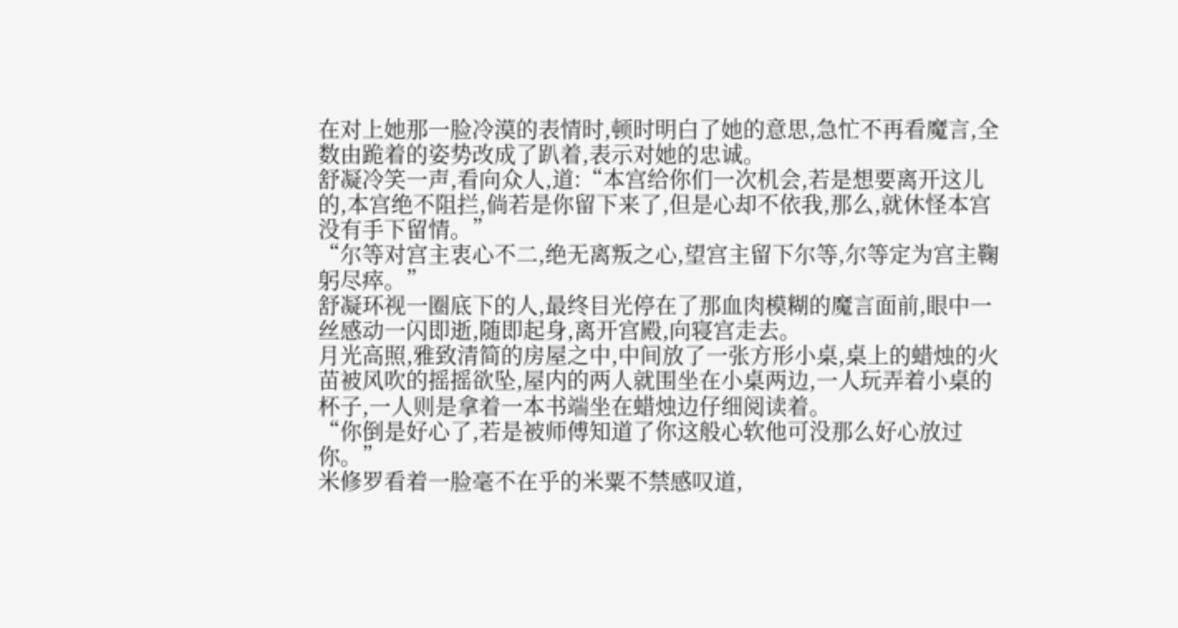在对上她那一脸冷漠的表情时,顿时明白了她的意思,急忙不再看魔言,全数由跪着的姿势改成了趴着,表示对她的忠诚。
舒凝冷笑一声,看向众人,道:“本宫给你们一次机会,若是想要离开这儿的,本宫绝不阻拦,倘若是你留下来了,但是心却不依我,那么,就休怪本宫没有手下留情。”
“尔等对宫主衷心不二,绝无离叛之心,望宫主留下尔等,尔等定为宫主鞠躬尽瘁。”
舒凝环视一圈底下的人,最终目光停在了那血肉模糊的魔言面前,眼中一丝感动一闪即逝,随即起身,离开宫殿,向寝宫走去。
月光高照,雅致清简的房屋之中,中间放了一张方形小桌,桌上的蜡烛的火苗被风吹的摇摇欲坠,屋内的两人就围坐在小桌两边,一人玩弄着小桌的杯子,一人则是拿着一本书端坐在蜡烛边仔细阅读着。
“你倒是好心了,若是被师傅知道了你这般心软他可没那么好心放过你。”
米修罗看着一脸毫不在乎的米粟不禁感叹道,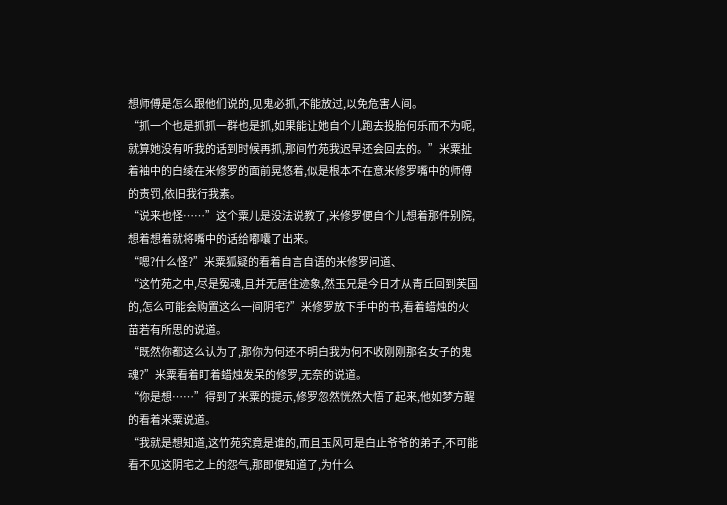想师傅是怎么跟他们说的,见鬼必抓,不能放过,以免危害人间。
“抓一个也是抓抓一群也是抓,如果能让她自个儿跑去投胎何乐而不为呢,就算她没有听我的话到时候再抓,那间竹苑我迟早还会回去的。”米粟扯着袖中的白绫在米修罗的面前晃悠着,似是根本不在意米修罗嘴中的师傅的责罚,依旧我行我素。
“说来也怪……”这个粟儿是没法说教了,米修罗便自个儿想着那件别院,想着想着就将嘴中的话给嘟囔了出来。
“嗯?什么怪?”米粟狐疑的看着自言自语的米修罗问道、
“这竹苑之中,尽是冤魂,且并无居住迹象,然玉兄是今日才从青丘回到芙国的,怎么可能会购置这么一间阴宅?”米修罗放下手中的书,看着蜡烛的火苗若有所思的说道。
“既然你都这么认为了,那你为何还不明白我为何不收刚刚那名女子的鬼魂?”米粟看着盯着蜡烛发呆的修罗,无奈的说道。
“你是想……”得到了米粟的提示,修罗忽然恍然大悟了起来,他如梦方醒的看着米粟说道。
“我就是想知道,这竹苑究竟是谁的,而且玉风可是白止爷爷的弟子,不可能看不见这阴宅之上的怨气,那即便知道了,为什么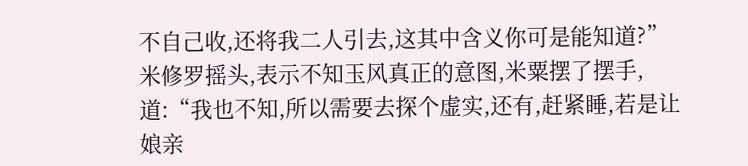不自己收,还将我二人引去,这其中含义你可是能知道?”
米修罗摇头,表示不知玉风真正的意图,米粟摆了摆手,道:“我也不知,所以需要去探个虚实,还有,赶紧睡,若是让娘亲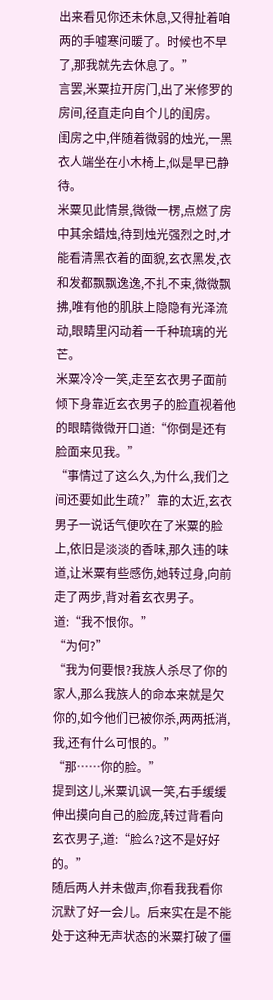出来看见你还未休息,又得扯着咱两的手嘘寒问暖了。时候也不早了,那我就先去休息了。”
言罢,米粟拉开房门,出了米修罗的房间,径直走向自个儿的闺房。
闺房之中,伴随着微弱的烛光,一黑衣人端坐在小木椅上,似是早已静待。
米粟见此情景,微微一楞,点燃了房中其余蜡烛,待到烛光强烈之时,才能看清黑衣着的面貌,玄衣黑发,衣和发都飘飘逸逸,不扎不束,微微飘拂,唯有他的肌肤上隐隐有光泽流动,眼睛里闪动着一千种琉璃的光芒。
米粟冷冷一笑,走至玄衣男子面前倾下身靠近玄衣男子的脸直视着他的眼睛微微开口道:“你倒是还有脸面来见我。”
“事情过了这么久,为什么,我们之间还要如此生疏?”靠的太近,玄衣男子一说话气便吹在了米粟的脸上,依旧是淡淡的香味,那久违的味道,让米粟有些感伤,她转过身,向前走了两步,背对着玄衣男子。道:“我不恨你。”
“为何?”
“我为何要恨?我族人杀尽了你的家人,那么我族人的命本来就是欠你的,如今他们已被你杀,两两抵消,我,还有什么可恨的。”
“那……你的脸。”
提到这儿,米粟讥讽一笑,右手缓缓伸出摸向自己的脸庞,转过背看向玄衣男子,道:“脸么?这不是好好的。”
随后两人并未做声,你看我我看你沉默了好一会儿。后来实在是不能处于这种无声状态的米粟打破了僵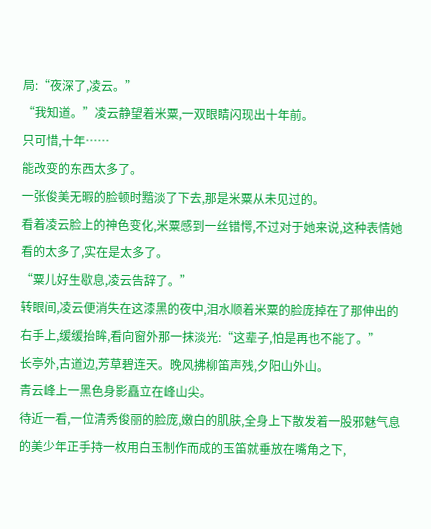局:“夜深了,凌云。”
“我知道。”凌云静望着米粟,一双眼睛闪现出十年前。
只可惜,十年……
能改变的东西太多了。
一张俊美无暇的脸顿时黯淡了下去,那是米粟从未见过的。
看着凌云脸上的神色变化,米粟感到一丝错愕,不过对于她来说,这种表情她看的太多了,实在是太多了。
“粟儿好生歇息,凌云告辞了。”
转眼间,凌云便消失在这漆黑的夜中,泪水顺着米粟的脸庞掉在了那伸出的右手上,缓缓抬眸,看向窗外那一抹淡光:“这辈子,怕是再也不能了。”
长亭外,古道边,芳草碧连天。晚风拂柳笛声残,夕阳山外山。
青云峰上一黑色身影矗立在峰山尖。
待近一看,一位清秀俊丽的脸庞,嫩白的肌肤,全身上下散发着一股邪魅气息的美少年正手持一枚用白玉制作而成的玉笛就垂放在嘴角之下,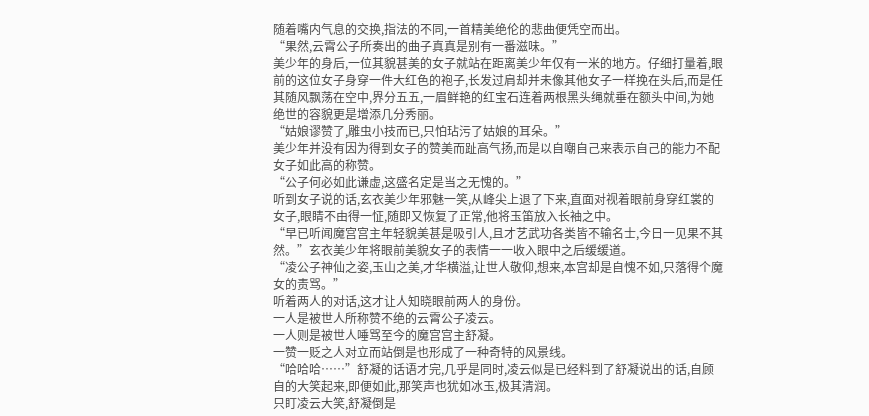随着嘴内气息的交换,指法的不同,一首精美绝伦的悲曲便凭空而出。
“果然,云霄公子所奏出的曲子真真是别有一番滋味。”
美少年的身后,一位其貌甚美的女子就站在距离美少年仅有一米的地方。仔细打量着,眼前的这位女子身穿一件大红色的袍子,长发过肩却并未像其他女子一样挽在头后,而是任其随风飘荡在空中,界分五五,一眉鲜艳的红宝石连着两根黑头绳就垂在额头中间,为她绝世的容貌更是增添几分秀丽。
“姑娘谬赞了,雕虫小技而已,只怕玷污了姑娘的耳朵。”
美少年并没有因为得到女子的赞美而趾高气扬,而是以自嘲自己来表示自己的能力不配女子如此高的称赞。
“公子何必如此谦虚,这盛名定是当之无愧的。”
听到女子说的话,玄衣美少年邪魅一笑,从峰尖上退了下来,直面对视着眼前身穿红裳的女子,眼睛不由得一怔,随即又恢复了正常,他将玉笛放入长袖之中。
“早已听闻魔宫宫主年轻貌美甚是吸引人,且才艺武功各类皆不输名士,今日一见果不其然。”玄衣美少年将眼前美貌女子的表情一一收入眼中之后缓缓道。
“凌公子神仙之姿,玉山之美,才华横溢,让世人敬仰,想来,本宫却是自愧不如,只落得个魔女的责骂。”
听着两人的对话,这才让人知晓眼前两人的身份。
一人是被世人所称赞不绝的云霄公子凌云。
一人则是被世人唾骂至今的魔宫宫主舒凝。
一赞一贬之人对立而站倒是也形成了一种奇特的风景线。
“哈哈哈……”舒凝的话语才完,几乎是同时,凌云似是已经料到了舒凝说出的话,自顾自的大笑起来,即便如此,那笑声也犹如冰玉,极其清润。
只盯凌云大笑,舒凝倒是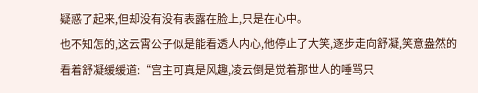疑惑了起来,但却没有没有表露在脸上,只是在心中。
也不知怎的,这云霄公子似是能看透人内心,他停止了大笑,逐步走向舒凝,笑意盎然的看着舒凝缓缓道:“宫主可真是风趣,凌云倒是觉着那世人的唾骂只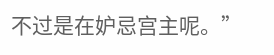不过是在妒忌宫主呢。”